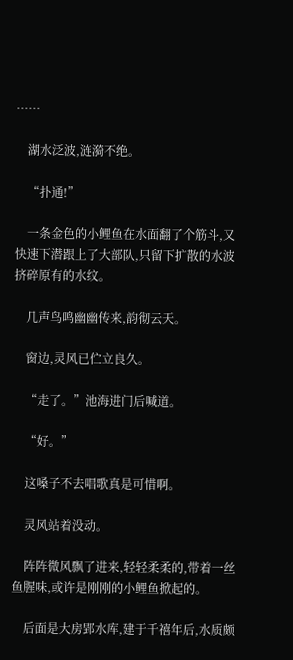……

    湖水泛波,涟漪不绝。

    “扑通!”

    一条金色的小鲤鱼在水面翻了个筋斗,又快速下潜跟上了大部队,只留下扩散的水波挤碎原有的水纹。

    几声鸟鸣幽幽传来,韵彻云天。

    窗边,灵风已伫立良久。

    “走了。”池海进门后喊道。

    “好。”

    这嗓子不去唱歌真是可惜啊。

    灵风站着没动。

    阵阵微风飘了进来,轻轻柔柔的,带着一丝鱼腥味,或许是刚刚的小鲤鱼掀起的。

    后面是大房郢水库,建于千禧年后,水质颇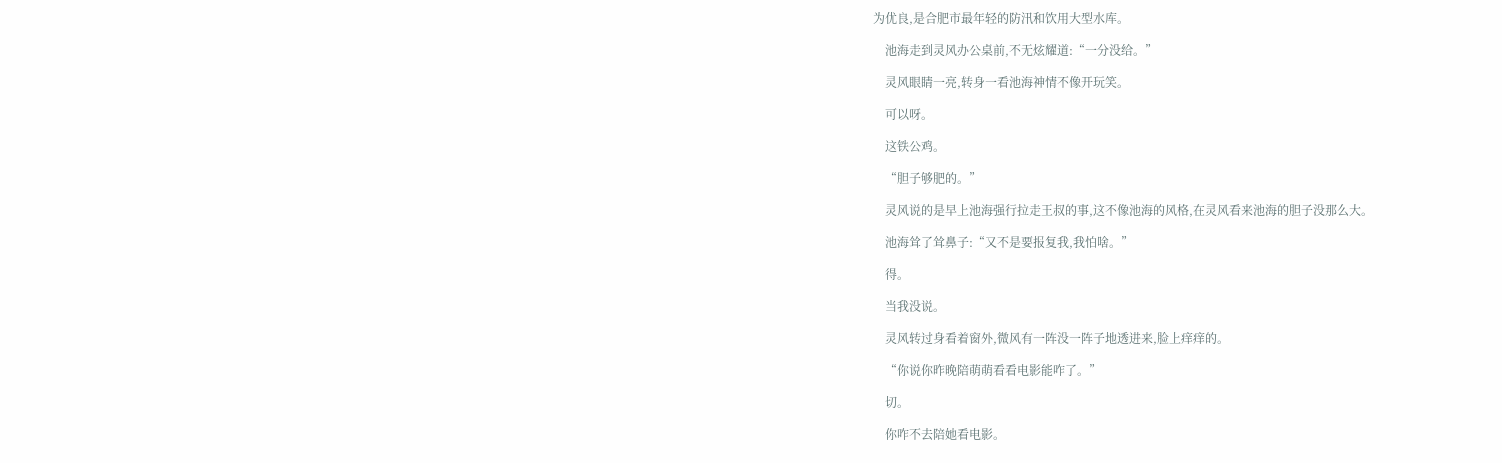为优良,是合肥市最年轻的防汛和饮用大型水库。

    池海走到灵风办公桌前,不无炫耀道:“一分没给。”

    灵风眼睛一亮,转身一看池海神情不像开玩笑。

    可以呀。

    这铁公鸡。

    “胆子够肥的。”

    灵风说的是早上池海强行拉走王叔的事,这不像池海的风格,在灵风看来池海的胆子没那么大。

    池海耸了耸鼻子:“又不是要报复我,我怕啥。”

    得。

    当我没说。

    灵风转过身看着窗外,微风有一阵没一阵子地透进来,脸上痒痒的。

    “你说你昨晚陪萌萌看看电影能咋了。”

    切。

    你咋不去陪她看电影。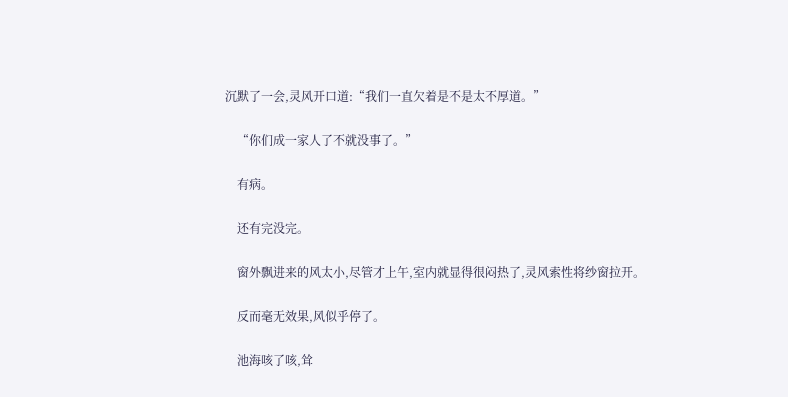沉默了一会,灵风开口道:“我们一直欠着是不是太不厚道。”

    “你们成一家人了不就没事了。”

    有病。

    还有完没完。

    窗外飘进来的风太小,尽管才上午,室内就显得很闷热了,灵风索性将纱窗拉开。

    反而毫无效果,风似乎停了。

    池海咳了咳,耸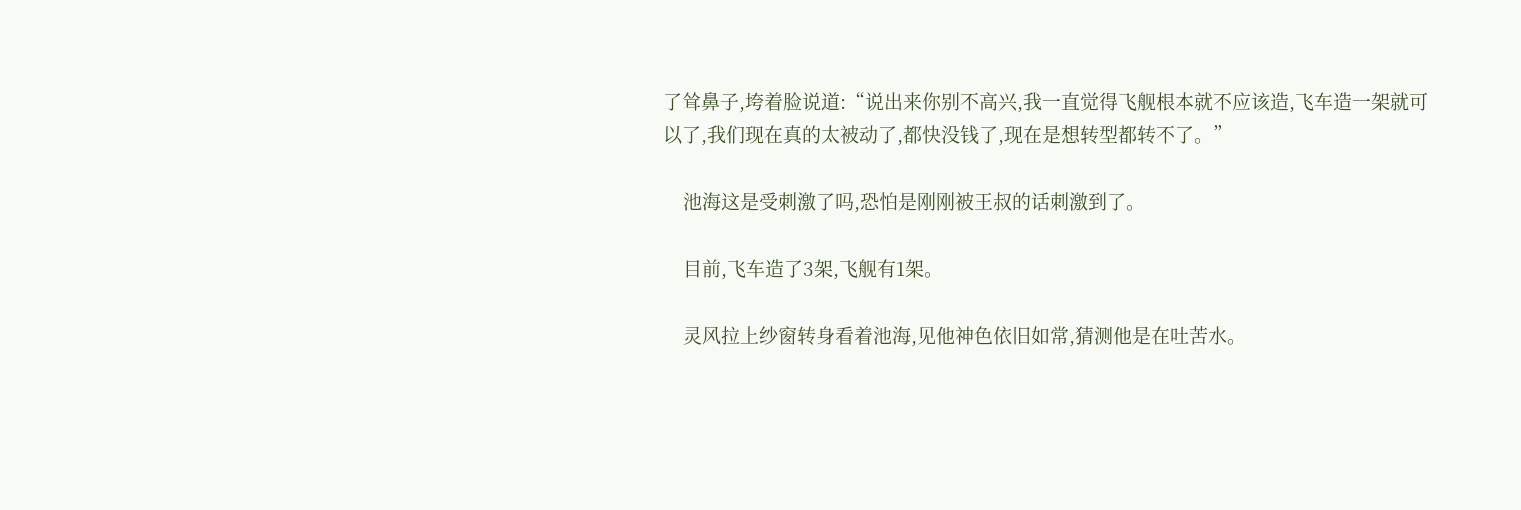了耸鼻子,垮着脸说道:“说出来你别不高兴,我一直觉得飞舰根本就不应该造,飞车造一架就可以了,我们现在真的太被动了,都快没钱了,现在是想转型都转不了。”

    池海这是受刺激了吗,恐怕是刚刚被王叔的话刺激到了。

    目前,飞车造了3架,飞舰有1架。

    灵风拉上纱窗转身看着池海,见他神色依旧如常,猜测他是在吐苦水。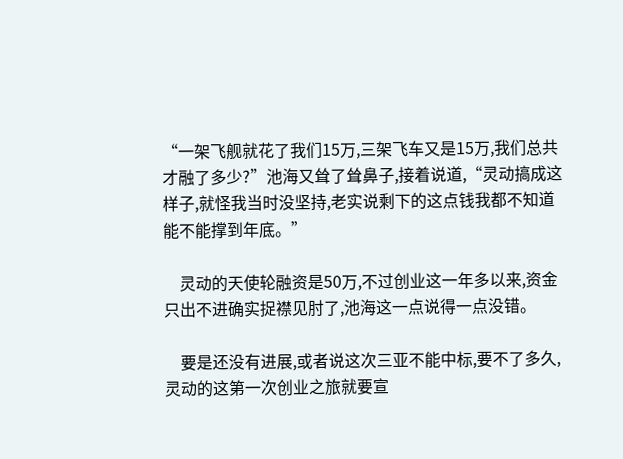“一架飞舰就花了我们15万,三架飞车又是15万,我们总共才融了多少?”池海又耸了耸鼻子,接着说道,“灵动搞成这样子,就怪我当时没坚持,老实说剩下的这点钱我都不知道能不能撑到年底。”

    灵动的天使轮融资是50万,不过创业这一年多以来,资金只出不进确实捉襟见肘了,池海这一点说得一点没错。

    要是还没有进展,或者说这次三亚不能中标,要不了多久,灵动的这第一次创业之旅就要宣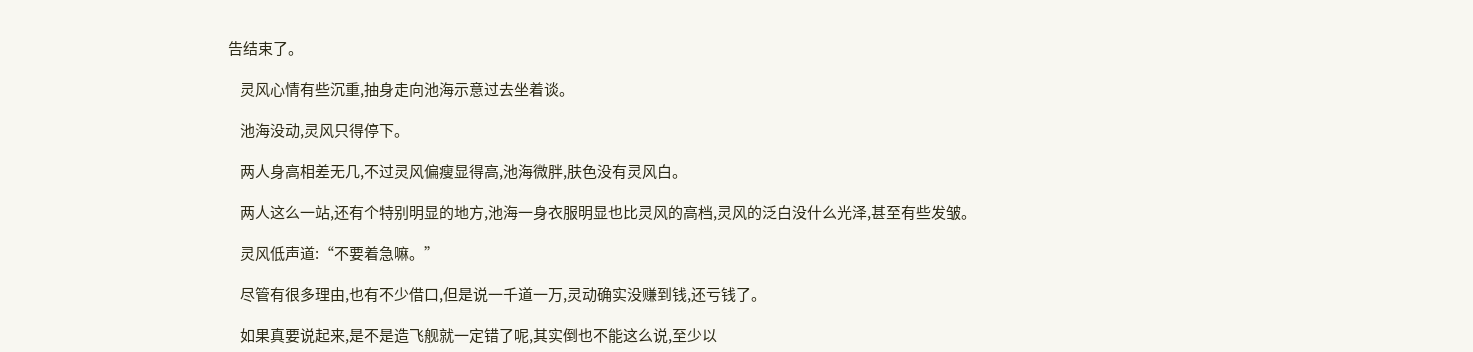告结束了。

    灵风心情有些沉重,抽身走向池海示意过去坐着谈。

    池海没动,灵风只得停下。

    两人身高相差无几,不过灵风偏瘦显得高,池海微胖,肤色没有灵风白。

    两人这么一站,还有个特别明显的地方,池海一身衣服明显也比灵风的高档,灵风的泛白没什么光泽,甚至有些发皱。

    灵风低声道:“不要着急嘛。”

    尽管有很多理由,也有不少借口,但是说一千道一万,灵动确实没赚到钱,还亏钱了。

    如果真要说起来,是不是造飞舰就一定错了呢,其实倒也不能这么说,至少以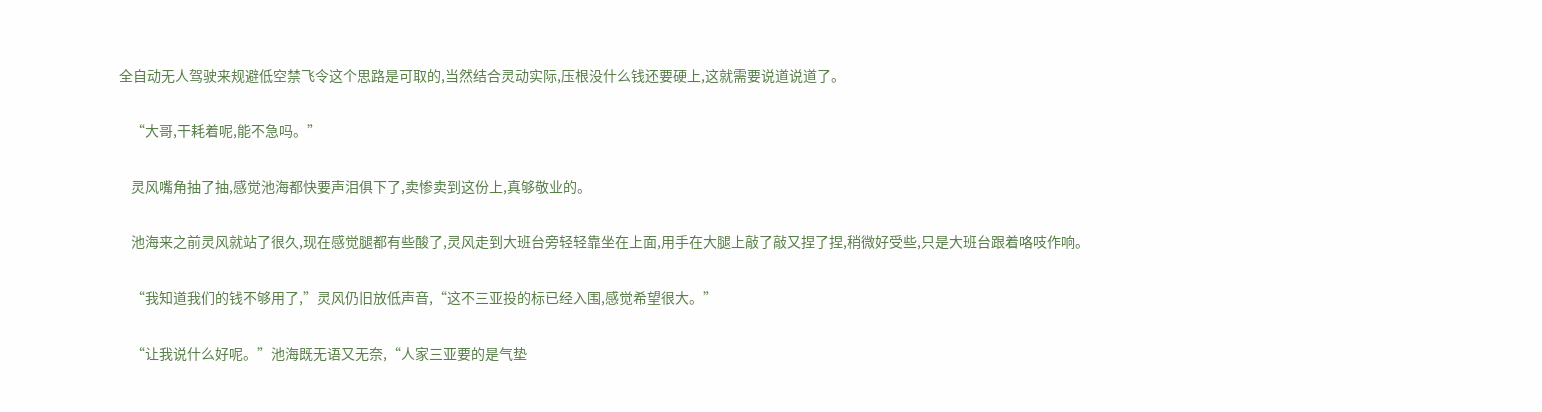全自动无人驾驶来规避低空禁飞令这个思路是可取的,当然结合灵动实际,压根没什么钱还要硬上,这就需要说道说道了。

    “大哥,干耗着呢,能不急吗。”

    灵风嘴角抽了抽,感觉池海都快要声泪俱下了,卖惨卖到这份上,真够敬业的。

    池海来之前灵风就站了很久,现在感觉腿都有些酸了,灵风走到大班台旁轻轻靠坐在上面,用手在大腿上敲了敲又捏了捏,稍微好受些,只是大班台跟着咯吱作响。

    “我知道我们的钱不够用了,”灵风仍旧放低声音,“这不三亚投的标已经入围,感觉希望很大。”

    “让我说什么好呢。”池海既无语又无奈,“人家三亚要的是气垫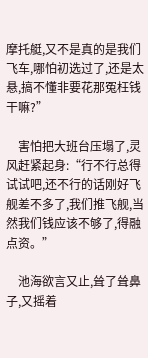摩托艇,又不是真的是我们飞车,哪怕初选过了,还是太悬,搞不懂非要花那冤枉钱干嘛?”

    害怕把大班台压塌了,灵风赶紧起身:“行不行总得试试吧,还不行的话刚好飞舰差不多了,我们推飞舰,当然我们钱应该不够了,得融点资。”

    池海欲言又止,耸了耸鼻子,又摇着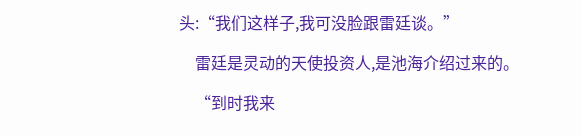头:“我们这样子,我可没脸跟雷廷谈。”

    雷廷是灵动的天使投资人,是池海介绍过来的。

    “到时我来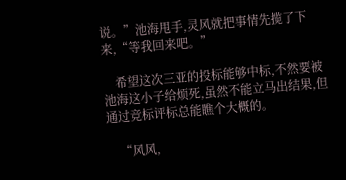说。”池海甩手,灵风就把事情先揽了下来,“等我回来吧。”

    希望这次三亚的投标能够中标,不然要被池海这小子给烦死,虽然不能立马出结果,但通过竞标评标总能瞧个大概的。

    “风风,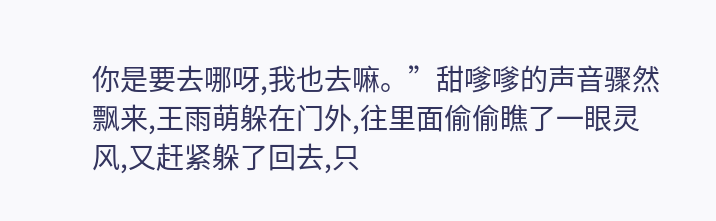你是要去哪呀,我也去嘛。”甜嗲嗲的声音骤然飘来,王雨萌躲在门外,往里面偷偷瞧了一眼灵风,又赶紧躲了回去,只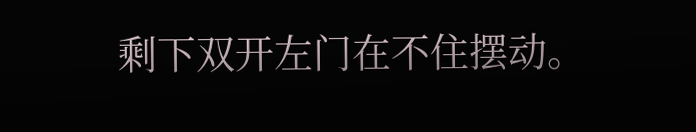剩下双开左门在不住摆动。